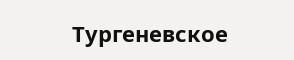Тургеневское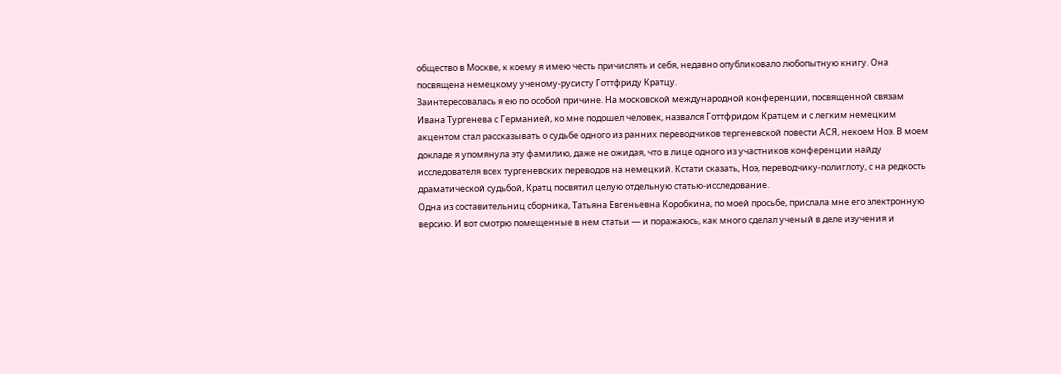общество в Москве, к коему я имею честь причислять и себя, недавно опубликовало любопытную книгу. Она посвящена немецкому ученому-русисту Готтфриду Кратцу.
Заинтересовалась я ею по особой причине. На московской международной конференции, посвященной связам Ивана Тургенева с Германией, ко мне подошел человек, назвался Готтфридом Кратцем и с легким немецким акцентом стал рассказывать о судьбе одного из ранних переводчиков тергеневской повести АСЯ, некоем Ноэ. В моем докладе я упомянула эту фамилию, даже не ожидая, что в лице одного из участников конференции найду исследователя всех тургеневских переводов на немецкий. Кстати сказать, Ноэ, переводчику-полиглоту, с на редкость драматической судьбой, Кратц посвятил целую отдельную статью-исследование.
Одна из составительниц сборника, Татьяна Евгеньевна Коробкина, по моей просьбе, прислала мне его электронную версию. И вот смотрю помещенные в нем статьи — и поражаюсь, как много сделал ученый в деле изучения и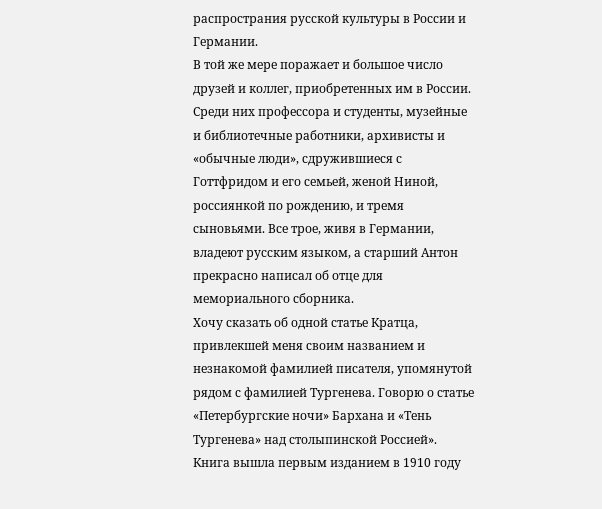распространия русской культуры в России и Германии.
В той же мере поражает и большое число друзей и коллег, приобретенных им в России. Среди них профессора и студенты, музейные и библиотечные работники, архивисты и «обычные люди», сдружившиеся с Готтфридом и его семьей, женой Ниной, россиянкой по рождению, и тремя сыновьями. Все трое, живя в Германии, владеют русским языком, а старший Антон прекрасно написал об отце для мемориального сборника.
Хочу сказать об одной статье Кратца, привлекшей меня своим названием и незнакомой фамилией писателя, упомянутой рядом с фамилией Тургенева. Говорю о статье «Петербургские ночи» Бархана и «Тень Тургенева» над столыпинской Россией». Книга вышла первым изданием в 1910 году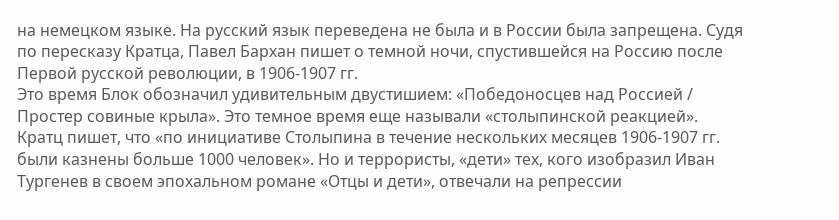на немецком языке. На русский язык переведена не была и в России была запрещена. Судя по пересказу Кратца, Павел Бархан пишет о темной ночи, спустившейся на Россию после Первой русской революции, в 1906-1907 гг.
Это время Блок обозначил удивительным двустишием: «Победоносцев над Россией / Простер совиные крыла». Это темное время еще называли «столыпинской реакцией». Кратц пишет, что «по инициативе Столыпина в течение нескольких месяцев 1906-1907 гг. были казнены больше 1000 человек». Но и террористы, «дети» тех, кого изобразил Иван Тургенев в своем эпохальном романе «Отцы и дети», отвечали на репрессии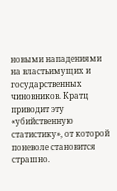новыми нападениями на властьимущих и государственных чиновников. Кратц приводит эту «убийственную статистику», от которой поневоле становится страшно.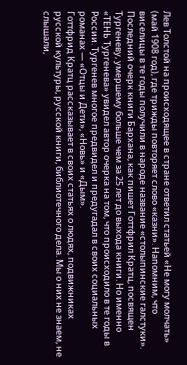Лев Толстой на происходящее в стране ответил статьей «Не могу молчать» (май 1908 год), где трижды повторяет слово «казни». Напомним, что виселицы в те годы получили в народе название «столыпинские галстуки».
Последний очерк книги Бархана, как пишет Готтфрил Кратц, посвящен Тургеневу, умершему больше чем за 25 лет до выхода книги. Но именно «ТЕНЬ Тургенева» увидел автор очерка на том, что происходило в те годы в России. Тургенев многое предвидел и предугадал в своих социальных романах — «Отцы и Дети», «Новь» и «Дым».
Готтфрид Кратц рассказывает в своих статьях о людях, подвижниках русской культуры, русской книги, библиотечного дела. Мы о них не знаем, не слышали,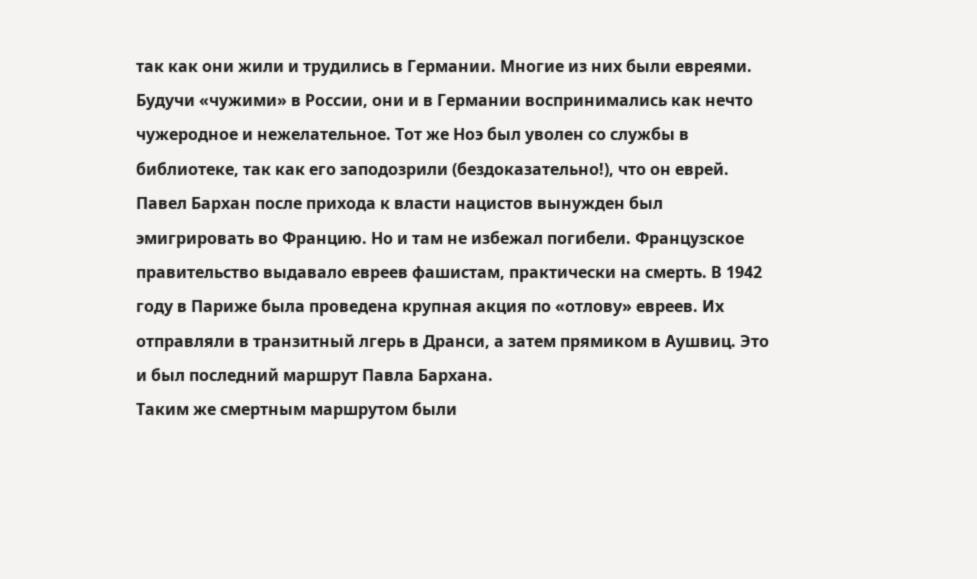так как они жили и трудились в Германии. Многие из них были евреями. Будучи «чужими» в России, они и в Германии воспринимались как нечто чужеродное и нежелательное. Тот же Ноэ был уволен со службы в библиотеке, так как его заподозрили (бездоказательно!), что он еврей.
Павел Бархан после прихода к власти нацистов вынужден был эмигрировать во Францию. Но и там не избежал погибели. Французское правительство выдавало евреев фашистам, практически на смерть. В 1942 году в Париже была проведена крупная акция по «отлову» евреев. Их отправляли в транзитный лгерь в Дранси, а затем прямиком в Аушвиц. Это и был последний маршрут Павла Бархана.
Таким же смертным маршрутом были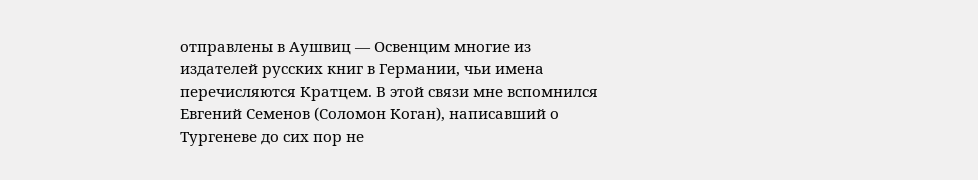отправлены в Аушвиц — Освенцим многие из издателей русских книг в Германии, чьи имена перечисляются Кратцем. В этой связи мне вспомнился Евгений Семенов (Соломон Коган), написавший о Тургеневе до сих пор не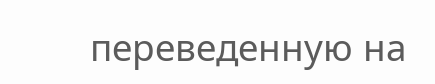переведенную на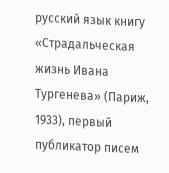русский язык книгу «Страдальческая жизнь Ивана Тургенева» (Париж, 1933), первый публикатор писем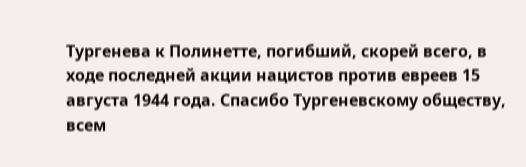Тургенева к Полинетте, погибший, скорей всего, в ходе последней акции нацистов против евреев 15 августа 1944 года. Спасибо Тургеневскому обществу, всем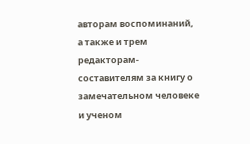авторам воспоминаний, а также и трем редакторам-составителям за книгу о замечательном человеке и ученом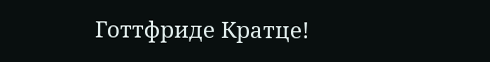Готтфриде Кратце!